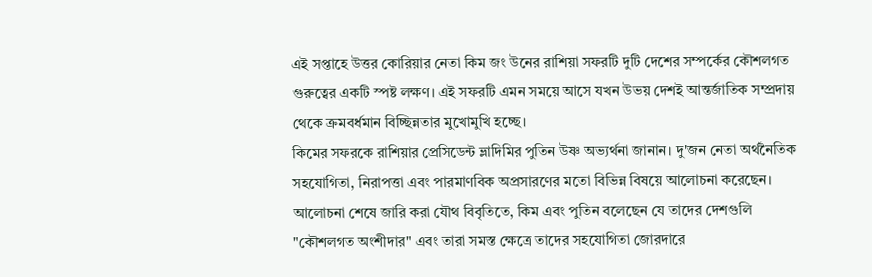এই সপ্তাহে উত্তর কোরিয়ার নেতা কিম জং উনের রাশিয়া সফরটি দুটি দেশের সম্পর্কের কৌশলগত গুরুত্বের একটি স্পষ্ট লক্ষণ। এই সফরটি এমন সময়ে আসে যখন উভয় দেশই আন্তর্জাতিক সম্প্রদায় থেকে ক্রমবর্ধমান বিচ্ছিন্নতার মুখোমুখি হচ্ছে।
কিমের সফরকে রাশিয়ার প্রেসিডেন্ট ভ্লাদিমির পুতিন উষ্ণ অভ্যর্থনা জানান। দু'জন নেতা অর্থনৈতিক সহযোগিতা, নিরাপত্তা এবং পারমাণবিক অপ্রসারণের মতো বিভিন্ন বিষয়ে আলোচনা করেছেন।
আলোচনা শেষে জারি করা যৌথ বিবৃতিতে, কিম এবং পুতিন বলেছেন যে তাদের দেশগুলি "কৌশলগত অংশীদার" এবং তারা সমস্ত ক্ষেত্রে তাদের সহযোগিতা জোরদারে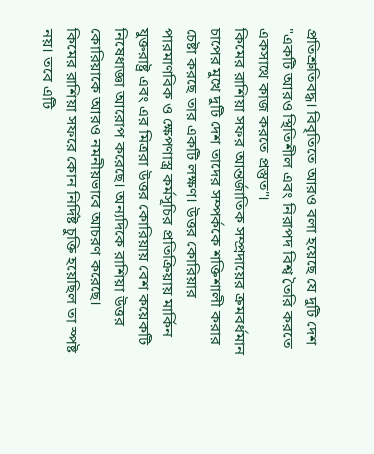প্রতিশ্রুতিবদ্ধ। বিবৃতিতে আরও বলা হয়েছে যে দুটি দেশ "একটি আরও স্থিতিশীল এবং নিরাপদ বিশ্ব তৈরি করতে একসাথে কাজ করতে প্রস্তুত"।
কিমের রাশিয়া সফর আন্তর্জাতিক সম্প্রদায়ের ক্রমবর্ধমান চাপের মুখে দুটি দেশ তাদের সম্পর্ককে শক্তিশালী করার চেষ্টা করছে তার একটি লক্ষণ। উত্তর কোরিয়ার পারমাণবিক ও ক্ষেপণাস্ত্র কর্মসূচির প্রতিক্রিয়ায় মার্কিন যুক্তরাষ্ট্র এবং এর মিত্ররা উত্তর কোরিয়ায় বেশ কয়েকটি নিষেধাজ্ঞা আরোপ করেছে। অন্যদিকে রাশিয়া উত্তর কোরিয়াকে আরও নমনীয়ভাবে আচরণ করেছে।
কিমের রাশিয়া সফরে কোন নির্দিষ্ট চুক্তি হয়েছিল তা স্পষ্ট নয়। তবে এটি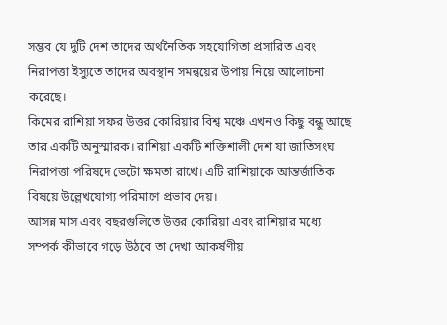সম্ভব যে দুটি দেশ তাদের অর্থনৈতিক সহযোগিতা প্রসারিত এবং নিরাপত্তা ইস্যুতে তাদের অবস্থান সমন্বয়ের উপায় নিয়ে আলোচনা করেছে।
কিমের রাশিয়া সফর উত্তর কোরিয়ার বিশ্ব মঞ্চে এখনও কিছু বন্ধু আছে তার একটি অনুস্মারক। রাশিয়া একটি শক্তিশালী দেশ যা জাতিসংঘ নিরাপত্তা পরিষদে ভেটো ক্ষমতা রাখে। এটি রাশিয়াকে আন্তর্জাতিক বিষয়ে উল্লেখযোগ্য পরিমাণে প্রভাব দেয়।
আসন্ন মাস এবং বছরগুলিতে উত্তর কোরিয়া এবং রাশিয়ার মধ্যে সম্পর্ক কীভাবে গড়ে উঠবে তা দেখা আকর্ষণীয়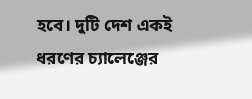হবে। দুটি দেশ একই ধরণের চ্যালেঞ্জের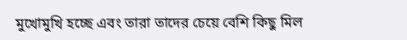মুখোমুখি হচ্ছে এবং তারা তাদের চেয়ে বেশি কিছু মিল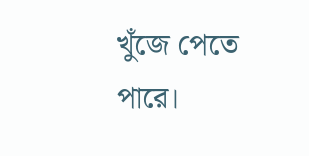খুঁজে পেতে পারে।